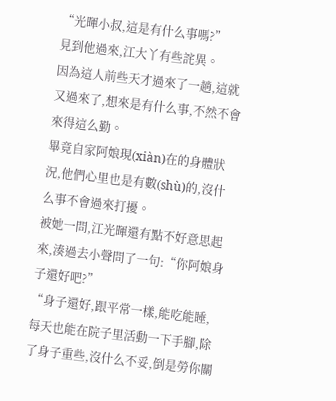“光暉小叔,這是有什么事嗎?”
見到他過來,江大丫有些詫異。
因為這人前些天才過來了一趟,這就又過來了,想來是有什么事,不然不會來得這么勤。
畢竟自家阿娘現(xiàn)在的身體狀況,他們心里也是有數(shù)的,沒什么事不會過來打擾。
被她一問,江光暉還有點不好意思起來,湊過去小聲問了一句:“你阿娘身子還好吧?”
“身子還好,跟平常一樣,能吃能睡,每天也能在院子里活動一下手腳,除了身子重些,沒什么不妥,倒是勞你關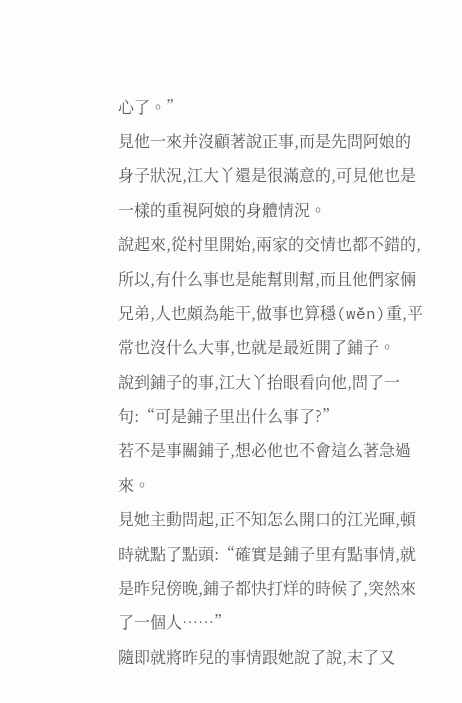心了。”
見他一來并沒顧著說正事,而是先問阿娘的身子狀況,江大丫還是很滿意的,可見他也是一樣的重視阿娘的身體情況。
說起來,從村里開始,兩家的交情也都不錯的,所以,有什么事也是能幫則幫,而且他們家倆兄弟,人也頗為能干,做事也算穩(wěn)重,平常也沒什么大事,也就是最近開了鋪子。
說到鋪子的事,江大丫抬眼看向他,問了一句:“可是鋪子里出什么事了?”
若不是事關鋪子,想必他也不會這么著急過來。
見她主動問起,正不知怎么開口的江光暉,頓時就點了點頭:“確實是鋪子里有點事情,就是昨兒傍晚,鋪子都快打烊的時候了,突然來了一個人……”
隨即就將昨兒的事情跟她說了說,末了又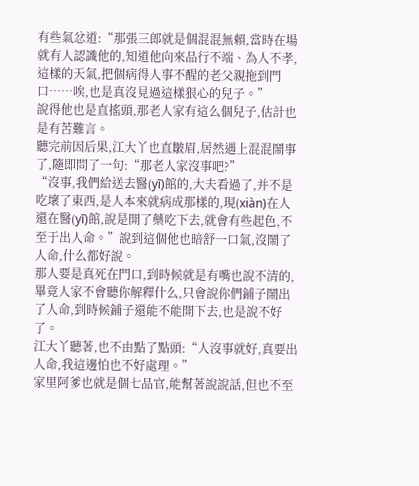有些氣忿道:“那張三郎就是個混混無賴,當時在場就有人認識他的,知道他向來品行不端、為人不孝,這樣的天氣,把個病得人事不醒的老父親拖到門口……唉,也是真沒見過這樣狠心的兒子。”
說得他也是直搖頭,那老人家有這么個兒子,估計也是有苦難言。
聽完前因后果,江大丫也直皺眉,居然遇上混混鬧事了,隨即問了一句:“那老人家沒事吧?”
“沒事,我們給送去醫(yī)館的,大夫看過了,并不是吃壞了東西,是人本來就病成那樣的,現(xiàn)在人還在醫(yī)館,說是開了藥吃下去,就會有些起色,不至于出人命。”說到這個他也暗舒一口氣,沒鬧了人命,什么都好說。
那人要是真死在門口,到時候就是有嘴也說不清的,畢竟人家不會聽你解釋什么,只會說你們鋪子鬧出了人命,到時候鋪子還能不能開下去,也是說不好了。
江大丫聽著,也不由點了點頭:“人沒事就好,真要出人命,我這邊怕也不好處理。”
家里阿爹也就是個七品官,能幫著說說話,但也不至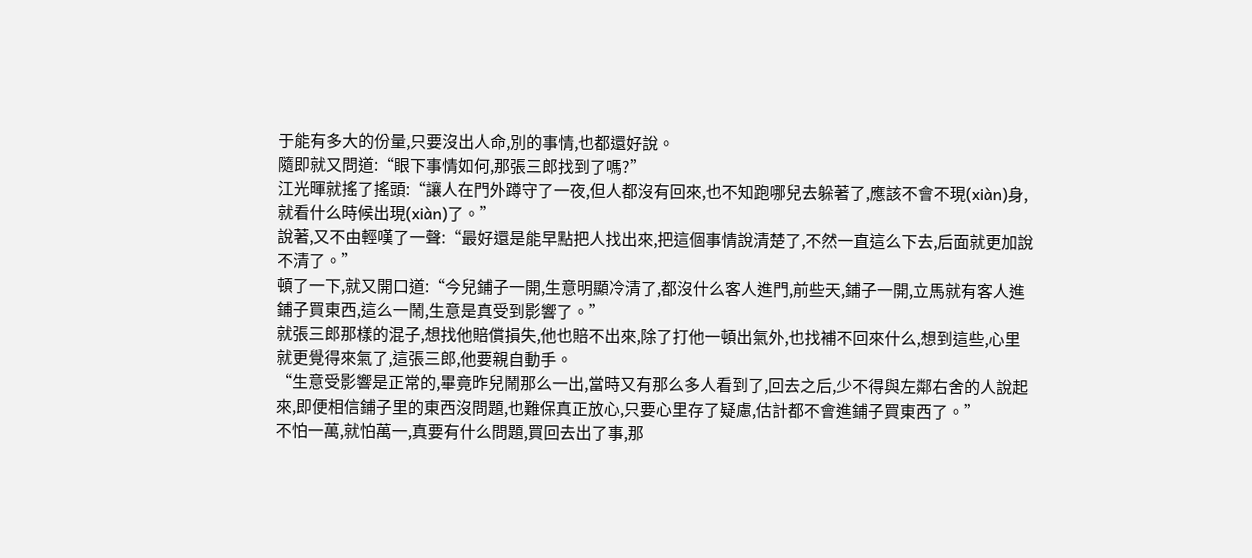于能有多大的份量,只要沒出人命,別的事情,也都還好說。
隨即就又問道:“眼下事情如何,那張三郎找到了嗎?”
江光暉就搖了搖頭:“讓人在門外蹲守了一夜,但人都沒有回來,也不知跑哪兒去躲著了,應該不會不現(xiàn)身,就看什么時候出現(xiàn)了。”
說著,又不由輕嘆了一聲:“最好還是能早點把人找出來,把這個事情說清楚了,不然一直這么下去,后面就更加說不清了。”
頓了一下,就又開口道:“今兒鋪子一開,生意明顯冷清了,都沒什么客人進門,前些天,鋪子一開,立馬就有客人進鋪子買東西,這么一鬧,生意是真受到影響了。”
就張三郎那樣的混子,想找他賠償損失,他也賠不出來,除了打他一頓出氣外,也找補不回來什么,想到這些,心里就更覺得來氣了,這張三郎,他要親自動手。
“生意受影響是正常的,畢竟昨兒鬧那么一出,當時又有那么多人看到了,回去之后,少不得與左鄰右舍的人說起來,即便相信鋪子里的東西沒問題,也難保真正放心,只要心里存了疑慮,估計都不會進鋪子買東西了。”
不怕一萬,就怕萬一,真要有什么問題,買回去出了事,那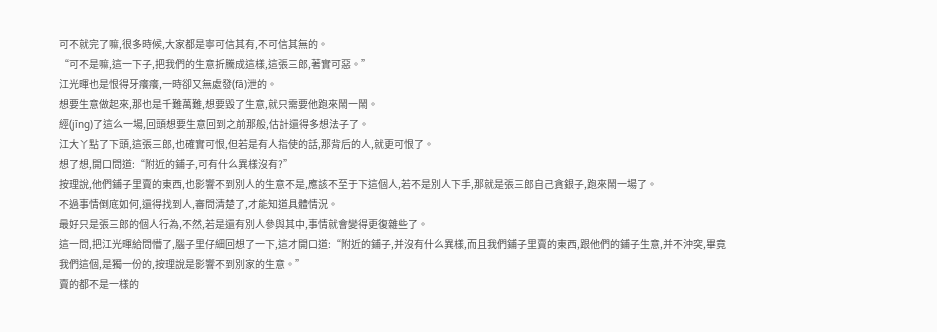可不就完了嘛,很多時候,大家都是寧可信其有,不可信其無的。
“可不是嘛,這一下子,把我們的生意折騰成這樣,這張三郎,著實可惡。”
江光暉也是恨得牙癢癢,一時卻又無處發(fā)泄的。
想要生意做起來,那也是千難萬難,想要毀了生意,就只需要他跑來鬧一鬧。
經(jīng)了這么一場,回頭想要生意回到之前那般,估計還得多想法子了。
江大丫點了下頭,這張三郎,也確實可恨,但若是有人指使的話,那背后的人,就更可恨了。
想了想,開口問道:“附近的鋪子,可有什么異樣沒有?”
按理說,他們鋪子里賣的東西,也影響不到別人的生意不是,應該不至于下這個人,若不是別人下手,那就是張三郎自己貪銀子,跑來鬧一場了。
不過事情倒底如何,還得找到人,審問清楚了,才能知道具體情況。
最好只是張三郎的個人行為,不然,若是還有別人參與其中,事情就會變得更復雜些了。
這一問,把江光暉給問懵了,腦子里仔細回想了一下,這才開口道:“附近的鋪子,并沒有什么異樣,而且我們鋪子里賣的東西,跟他們的鋪子生意,并不沖突,畢竟我們這個,是獨一份的,按理說是影響不到別家的生意。”
賣的都不是一樣的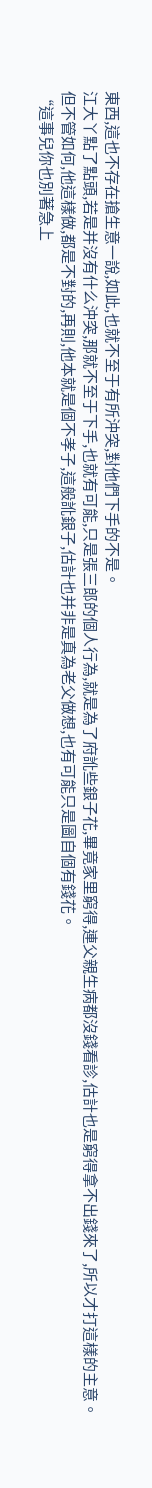東西,這也不存在搶生意一說,如此,也就不至于有所沖突,對他們下手的不是。
江大丫點了點頭,若是并沒有什么沖突,那就不至于下手,也就有可能,只是張三郎的個人行為,就是為了府訛些銀子花,畢竟家里窮得,連父親生病都沒錢看診,估計也是窮得拿不出錢來了,所以才打這樣的主意。
但不管如何,他這樣做,都是不對的,再則,他本就是個不孝子,這般訛銀子,估計也并非是真為老父做想,也有可能只是圖自個有錢花。
“這事兒你也別著急上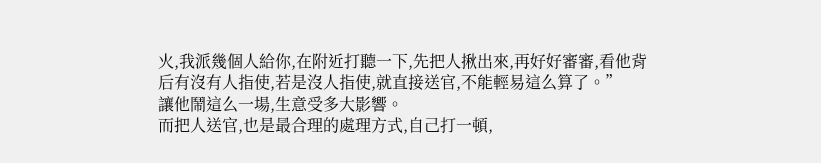火,我派幾個人給你,在附近打聽一下,先把人揪出來,再好好審審,看他背后有沒有人指使,若是沒人指使,就直接送官,不能輕易這么算了。”
讓他鬧這么一場,生意受多大影響。
而把人送官,也是最合理的處理方式,自己打一頓,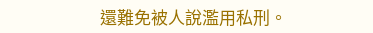還難免被人說濫用私刑。